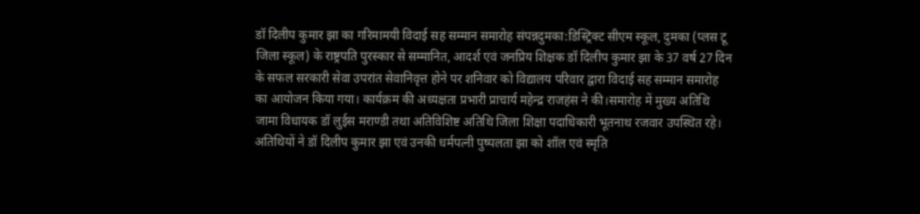डॉ दिलीप कुमार झा का गरिमामयी विदाई सह सम्मान समारोह संपन्नदुमका:डिस्ट्रिक्ट सीएम स्कूल, दुमका (प्लस टू जिला स्कूल) के राष्ट्रपति पुरस्कार से सम्मानित, आदर्श एवं जनप्रिय शिक्षक डॉ दिलीप कुमार झा के 37 वर्ष 27 दिन के सफल सरकारी सेवा उपरांत सेवानिवृत्त होने पर शनिवार को विद्यालय परिवार द्वारा विदाई सह सम्मान समारोह का आयोजन किया गया। कार्यक्रम की अध्यक्षता प्रभारी प्राचार्य महेन्द्र राजहंस ने की।समारोह में मुख्य अतिथि जामा विधायक डॉ लुईस मराण्डी तथा अतिविशिष्ट अतिथि जिला शिक्षा पदाधिकारी भूतनाथ रजवार उपस्थित रहे। अतिथियों ने डॉ दिलीप कुमार झा एवं उनकी धर्मपत्नी पुष्पलता झा को शॉल एवं स्मृति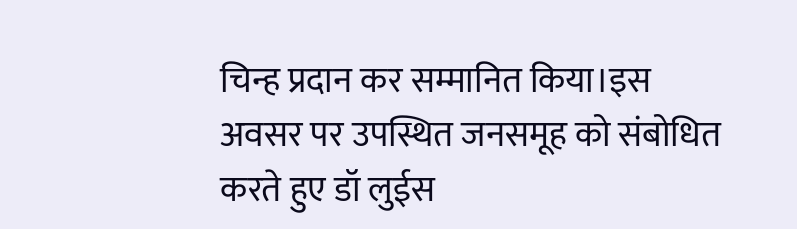चिन्ह प्रदान कर सम्मानित किया।इस अवसर पर उपस्थित जनसमूह को संबोधित करते हुए डॉ लुईस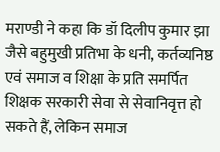मराण्डी ने कहा कि डॉ दिलीप कुमार झा जैसे बहुमुखी प्रतिभा के धनी, कर्तव्यनिष्ठ एवं समाज व शिक्षा के प्रति समर्पित शिक्षक सरकारी सेवा से सेवानिवृत्त हो सकते हैं, लेकिन समाज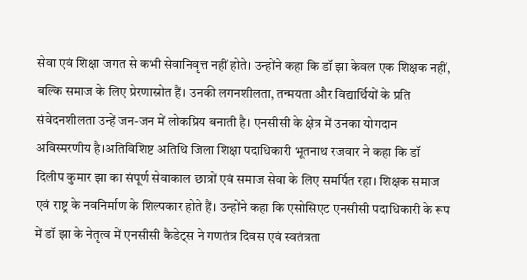सेवा एवं शिक्षा जगत से कभी सेवानिवृत्त नहीं होते। उन्होंने कहा कि डॉ झा केवल एक शिक्षक नहीं, बल्कि समाज के लिए प्रेरणास्रोत हैं। उनकी लगनशीलता, तन्मयता और विद्यार्थियों के प्रति संवेदनशीलता उन्हें जन-जन में लोकप्रिय बनाती है। एनसीसी के क्षेत्र में उनका योगदान अविस्मरणीय है।अतिविशिष्ट अतिथि जिला शिक्षा पदाधिकारी भूतनाथ रजवार ने कहा कि डॉ दिलीप कुमार झा का संपूर्ण सेवाकाल छात्रों एवं समाज सेवा के लिए समर्पित रहा। शिक्षक समाज एवं राष्ट्र के नवनिर्माण के शिल्पकार होते हैं। उन्होंने कहा कि एसोसिएट एनसीसी पदाधिकारी के रूप में डॉ झा के नेतृत्व में एनसीसी कैडेट्स ने गणतंत्र दिवस एवं स्वतंत्रता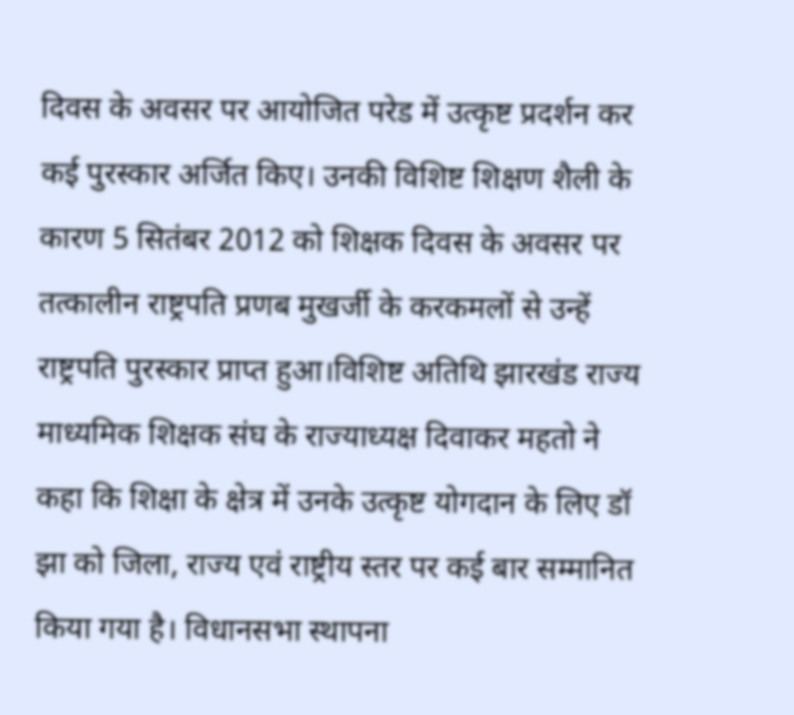दिवस के अवसर पर आयोजित परेड में उत्कृष्ट प्रदर्शन कर कई पुरस्कार अर्जित किए। उनकी विशिष्ट शिक्षण शैली के कारण 5 सितंबर 2012 को शिक्षक दिवस के अवसर पर तत्कालीन राष्ट्रपति प्रणब मुखर्जी के करकमलों से उन्हें राष्ट्रपति पुरस्कार प्राप्त हुआ।विशिष्ट अतिथि झारखंड राज्य माध्यमिक शिक्षक संघ के राज्याध्यक्ष दिवाकर महतो ने कहा कि शिक्षा के क्षेत्र में उनके उत्कृष्ट योगदान के लिए डॉ झा को जिला, राज्य एवं राष्ट्रीय स्तर पर कई बार सम्मानित किया गया है। विधानसभा स्थापना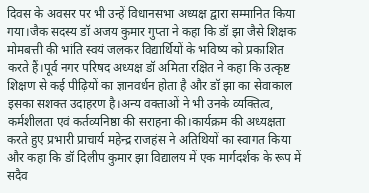दिवस के अवसर पर भी उन्हें विधानसभा अध्यक्ष द्वारा सम्मानित किया गया।जैक सदस्य डॉ अजय कुमार गुप्ता ने कहा कि डॉ झा जैसे शिक्षक मोमबत्ती की भांति स्वयं जलकर विद्यार्थियों के भविष्य को प्रकाशित करते हैं।पूर्व नगर परिषद अध्यक्ष डॉ अमिता रक्षित ने कहा कि उत्कृष्ट शिक्षण से कई पीढ़ियों का ज्ञानवर्धन होता है और डॉ झा का सेवाकाल इसका सशक्त उदाहरण है।अन्य वक्ताओं ने भी उनके व्यक्तित्व, कर्मशीलता एवं कर्तव्यनिष्ठा की सराहना की।कार्यक्रम की अध्यक्षता करते हुए प्रभारी प्राचार्य महेन्द्र राजहंस ने अतिथियों का स्वागत किया और कहा कि डॉ दिलीप कुमार झा विद्यालय में एक मार्गदर्शक के रूप में सदैव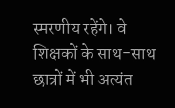स्मरणीय रहेंगे। वे शिक्षकों के साथ-साथ छात्रों में भी अत्यंत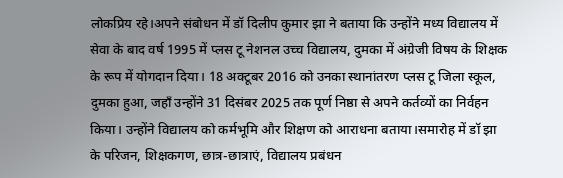लोकप्रिय रहे।अपने संबोधन में डॉ दिलीप कुमार झा ने बताया कि उन्होंने मध्य विद्यालय में सेवा के बाद वर्ष 1995 में प्लस टू नेशनल उच्च विद्यालय, दुमका में अंग्रेजी विषय के शिक्षक के रूप में योगदान दिया। 18 अक्टूबर 2016 को उनका स्थानांतरण प्लस टू जिला स्कूल, दुमका हुआ, जहाँ उन्होंने 31 दिसंबर 2025 तक पूर्ण निष्ठा से अपने कर्तव्यों का निर्वहन किया। उन्होंने विद्यालय को कर्मभूमि और शिक्षण को आराधना बताया।समारोह में डॉ झा के परिजन, शिक्षकगण, छात्र-छात्राएं, विद्यालय प्रबंधन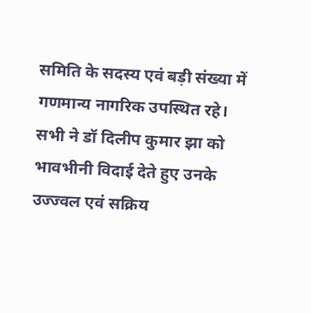समिति के सदस्य एवं बड़ी संख्या में गणमान्य नागरिक उपस्थित रहे। सभी ने डॉ दिलीप कुमार झा को भावभीनी विदाई देते हुए उनके उज्ज्वल एवं सक्रिय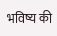भविष्य की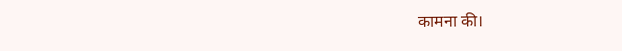कामना की।